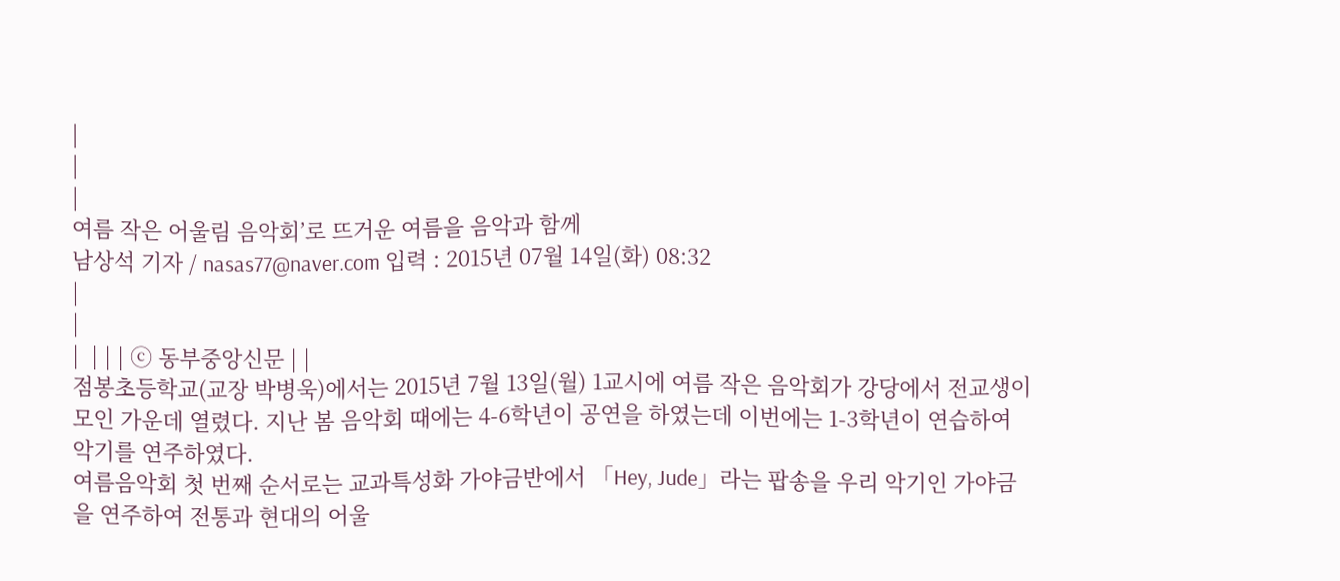|
|
|
여름 작은 어울림 음악회’로 뜨거운 여름을 음악과 함께
남상석 기자 / nasas77@naver.com 입력 : 2015년 07월 14일(화) 08:32
|
|
|  | | | ⓒ 동부중앙신문 | |
점봉초등학교(교장 박병욱)에서는 2015년 7월 13일(월) 1교시에 여름 작은 음악회가 강당에서 전교생이 모인 가운데 열렸다. 지난 봄 음악회 때에는 4-6학년이 공연을 하였는데 이번에는 1-3학년이 연습하여 악기를 연주하였다.
여름음악회 첫 번째 순서로는 교과특성화 가야금반에서 「Hey, Jude」라는 팝송을 우리 악기인 가야금을 연주하여 전통과 현대의 어울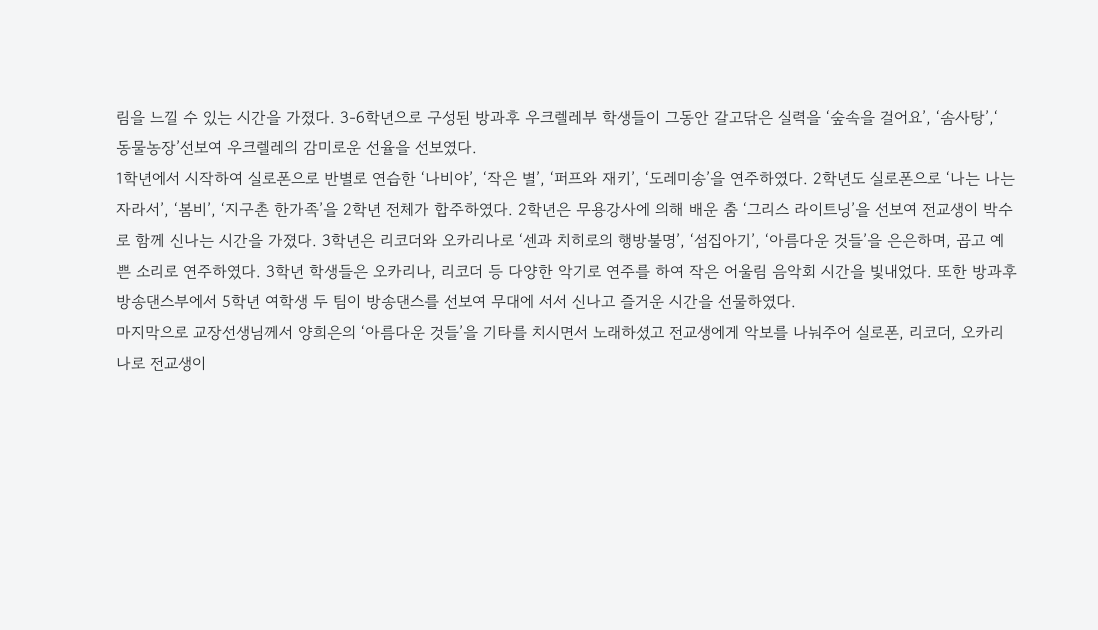림을 느낄 수 있는 시간을 가졌다. 3-6학년으로 구성된 방과후 우크렐레부 학생들이 그동안 갈고닦은 실력을 ‘숲속을 걸어요’, ‘솜사탕’,‘ 동물농장’선보여 우크렐레의 감미로운 선율을 선보였다.
1학년에서 시작하여 실로폰으로 반별로 연습한 ‘나비야’, ‘작은 별’, ‘퍼프와 재키’, ‘도레미송’을 연주하였다. 2학년도 실로폰으로 ‘나는 나는 자라서’, ‘봄비’, ‘지구촌 한가족’을 2학년 전체가 합주하였다. 2학년은 무용강사에 의해 배운 춤 ‘그리스 라이트닝’을 선보여 전교생이 박수로 함께 신나는 시간을 가졌다. 3학년은 리코더와 오카리나로 ‘센과 치히로의 행방불명’, ‘섬집아기’, ‘아름다운 것들’을 은은하며, 곱고 예쁜 소리로 연주하였다. 3학년 학생들은 오카리나, 리코더 등 다양한 악기로 연주를 하여 작은 어울림 음악회 시간을 빛내었다. 또한 방과후 방송댄스부에서 5학년 여학생 두 팀이 방송댄스를 선보여 무대에 서서 신나고 즐거운 시간을 선물하였다.
마지막으로 교장선생님께서 양희은의 ‘아름다운 것들’을 기타를 치시면서 노래하셨고 전교생에게 악보를 나눠주어 실로폰, 리코더, 오카리나로 전교생이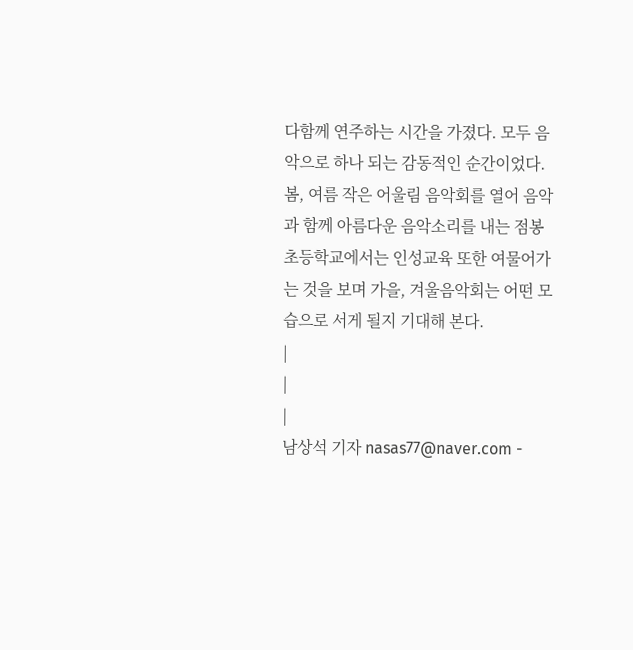다함께 연주하는 시간을 가졌다. 모두 음악으로 하나 되는 감동적인 순간이었다. 봄, 여름 작은 어울림 음악회를 열어 음악과 함께 아름다운 음악소리를 내는 점봉초등학교에서는 인성교육 또한 여물어가는 것을 보며 가을, 겨울음악회는 어떤 모습으로 서게 될지 기대해 본다.
|
|
|
남상석 기자 nasas77@naver.com -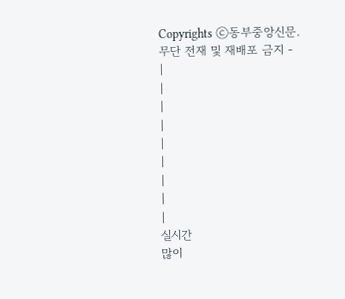Copyrights ⓒ동부중앙신문.
무단 전재 및 재배포 금지 -
|
|
|
|
|
|
|
|
|
실시간
많이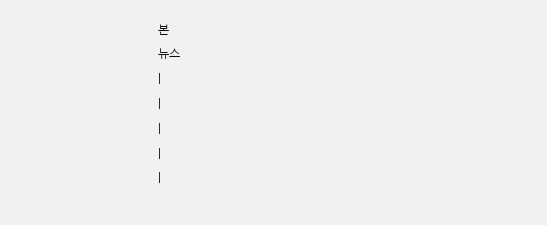본
뉴스
|
|
|
|
|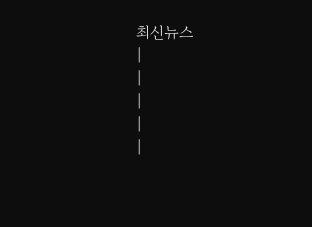최신뉴스
|
|
|
|
|